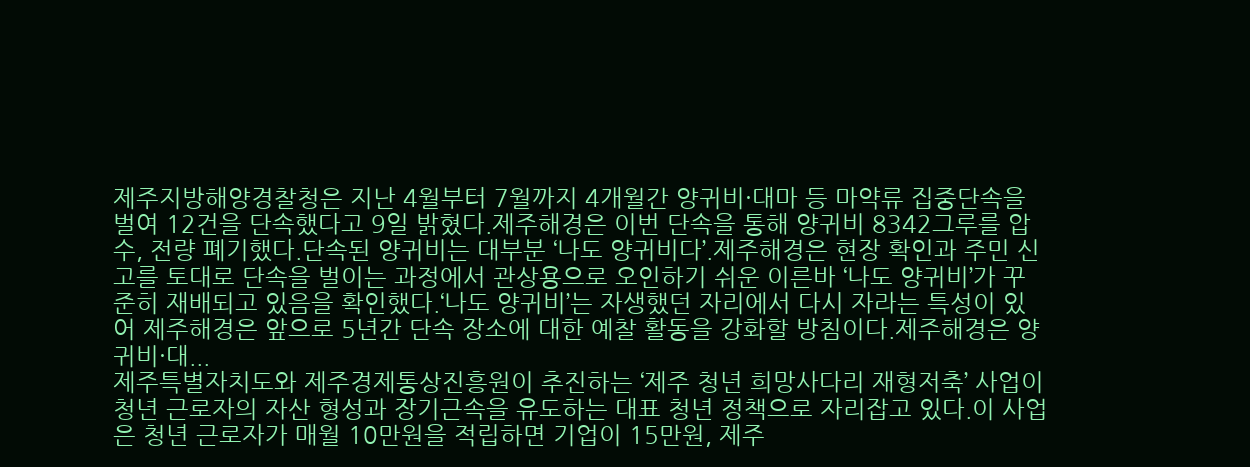제주지방해양경찰청은 지난 4월부터 7월까지 4개월간 양귀비·대마 등 마약류 집중단속을 벌여 12건을 단속했다고 9일 밝혔다.제주해경은 이번 단속을 통해 양귀비 8342그루를 압수, 전량 폐기했다.단속된 양귀비는 대부분 ‘나도 양귀비다’.제주해경은 현장 확인과 주민 신고를 토대로 단속을 벌이는 과정에서 관상용으로 오인하기 쉬운 이른바 ‘나도 양귀비’가 꾸준히 재배되고 있음을 확인했다.‘나도 양귀비’는 자생했던 자리에서 다시 자라는 특성이 있어 제주해경은 앞으로 5년간 단속 장소에 대한 예찰 활동을 강화할 방침이다.제주해경은 양귀비·대...
제주특별자치도와 제주경제통상진흥원이 추진하는 ‘제주 청년 희망사다리 재형저축’ 사업이 청년 근로자의 자산 형성과 장기근속을 유도하는 대표 청년 정책으로 자리잡고 있다.이 사업은 청년 근로자가 매월 10만원을 적립하면 기업이 15만원, 제주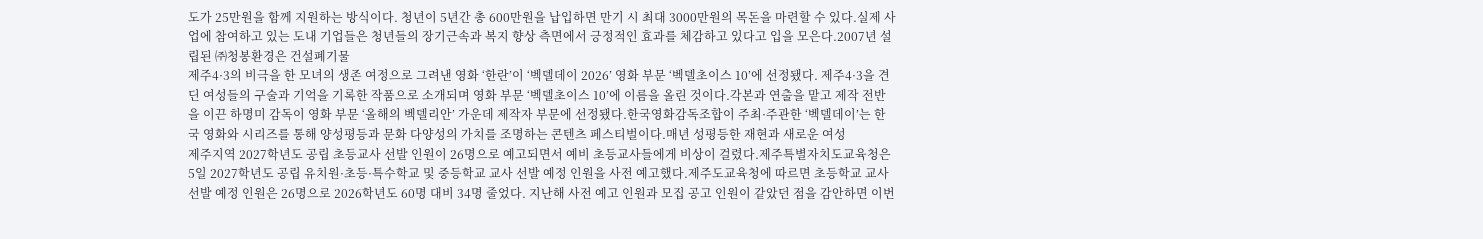도가 25만원을 함께 지원하는 방식이다. 청년이 5년간 총 600만원을 납입하면 만기 시 최대 3000만원의 목돈을 마련할 수 있다.실제 사업에 참여하고 있는 도내 기업들은 청년들의 장기근속과 복지 향상 측면에서 긍정적인 효과를 체감하고 있다고 입을 모은다.2007년 설립된 ㈜청봉환경은 건설폐기물
제주4·3의 비극을 한 모녀의 생존 여정으로 그려낸 영화 ‘한란’이 ‘벡델데이 2026’ 영화 부문 ‘벡델초이스 10’에 선정됐다. 제주4·3을 견딘 여성들의 구술과 기억을 기록한 작품으로 소개되며 영화 부문 ‘벡델초이스 10’에 이름을 올린 것이다.각본과 연출을 맡고 제작 전반을 이끈 하명미 감독이 영화 부문 ‘올해의 벡델리안’ 가운데 제작자 부문에 선정됐다.한국영화감독조합이 주최·주관한 ‘벡델데이’는 한국 영화와 시리즈를 통해 양성평등과 문화 다양성의 가치를 조명하는 콘텐츠 페스티벌이다.매년 성평등한 재현과 새로운 여성
제주지역 2027학년도 공립 초등교사 선발 인원이 26명으로 예고되면서 예비 초등교사들에게 비상이 걸렸다.제주특별자치도교육청은 5일 2027학년도 공립 유치원·초등·특수학교 및 중등학교 교사 선발 예정 인원을 사전 예고했다.제주도교육청에 따르면 초등학교 교사 선발 예정 인원은 26명으로 2026학년도 60명 대비 34명 줄었다. 지난해 사전 예고 인원과 모집 공고 인원이 같았던 점을 감안하면 이번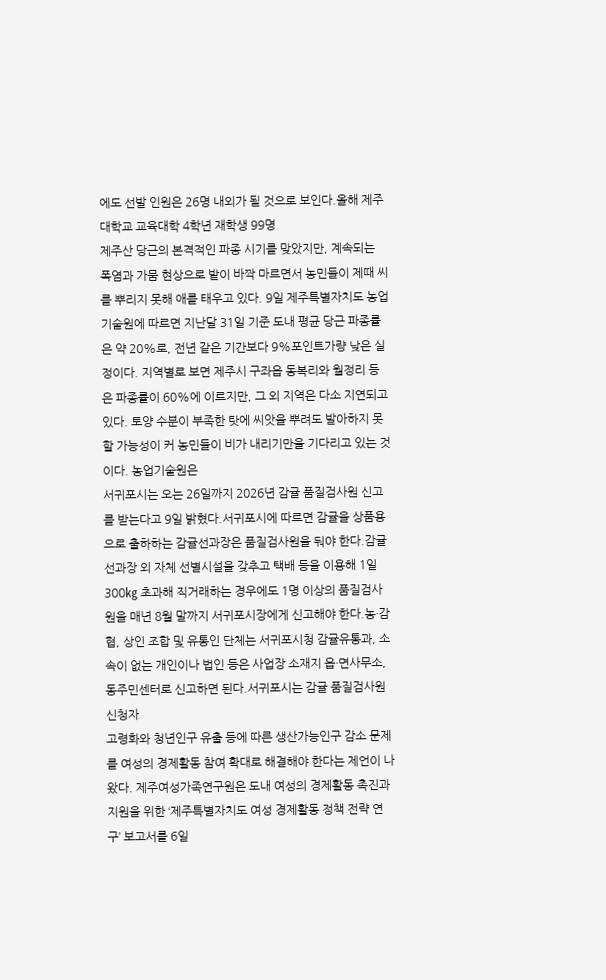에도 선발 인원은 26명 내외가 될 것으로 보인다.올해 제주대학교 교육대학 4학년 재학생 99명
제주산 당근의 본격적인 파종 시기를 맞았지만, 계속되는 폭염과 가뭄 현상으로 밭이 바짝 마르면서 농민들이 제때 씨를 뿌리지 못해 애를 태우고 있다. 9일 제주특별자치도 농업기술원에 따르면 지난달 31일 기준 도내 평균 당근 파종률은 약 20%로, 전년 같은 기간보다 9%포인트가량 낮은 실정이다. 지역별로 보면 제주시 구좌읍 동복리와 월정리 등은 파종률이 60%에 이르지만, 그 외 지역은 다소 지연되고 있다. 토양 수분이 부족한 탓에 씨앗을 뿌려도 발아하지 못할 가능성이 커 농민들이 비가 내리기만을 기다리고 있는 것이다. 농업기술원은
서귀포시는 오는 26일까지 2026년 감귤 품질검사원 신고를 받는다고 9일 밝혔다.서귀포시에 따르면 감귤을 상품용으로 출하하는 감귤선과장은 품질검사원을 둬야 한다.감귤선과장 외 자체 선별시설을 갖추고 택배 등을 이용해 1일 300㎏ 초과해 직거래하는 경우에도 1명 이상의 품질검사원을 매년 8월 말까지 서귀포시장에게 신고해야 한다.농·감협, 상인 조합 및 유통인 단체는 서귀포시청 감귤유통과, 소속이 없는 개인이나 법인 등은 사업장 소재지 읍·면사무소, 동주민센터로 신고하면 된다.서귀포시는 감귤 품질검사원 신청자
고령화와 청년인구 유출 등에 따른 생산가능인구 감소 문제를 여성의 경제활동 참여 확대로 해결해야 한다는 제언이 나왔다. 제주여성가족연구원은 도내 여성의 경제활동 촉진과 지원을 위한 ‘제주특별자치도 여성 경제활동 정책 전략 연구’ 보고서를 6일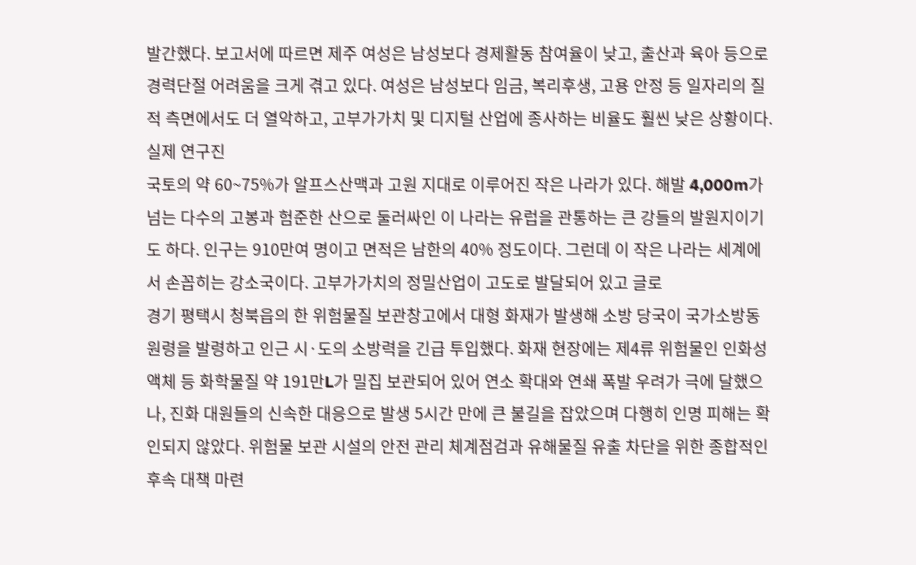발간했다. 보고서에 따르면 제주 여성은 남성보다 경제활동 참여율이 낮고, 출산과 육아 등으로 경력단절 어려움을 크게 겪고 있다. 여성은 남성보다 임금, 복리후생, 고용 안정 등 일자리의 질적 측면에서도 더 열악하고, 고부가가치 및 디지털 산업에 종사하는 비율도 훨씬 낮은 상황이다. 실제 연구진
국토의 약 60~75%가 알프스산맥과 고원 지대로 이루어진 작은 나라가 있다. 해발 4,000m가 넘는 다수의 고봉과 험준한 산으로 둘러싸인 이 나라는 유럽을 관통하는 큰 강들의 발원지이기도 하다. 인구는 910만여 명이고 면적은 남한의 40% 정도이다. 그런데 이 작은 나라는 세계에서 손꼽히는 강소국이다. 고부가가치의 정밀산업이 고도로 발달되어 있고 글로
경기 평택시 청북읍의 한 위험물질 보관창고에서 대형 화재가 발생해 소방 당국이 국가소방동원령을 발령하고 인근 시·도의 소방력을 긴급 투입했다. 화재 현장에는 제4류 위험물인 인화성 액체 등 화학물질 약 191만L가 밀집 보관되어 있어 연소 확대와 연쇄 폭발 우려가 극에 달했으나, 진화 대원들의 신속한 대응으로 발생 5시간 만에 큰 불길을 잡았으며 다행히 인명 피해는 확인되지 않았다. 위험물 보관 시설의 안전 관리 체계점검과 유해물질 유출 차단을 위한 종합적인 후속 대책 마련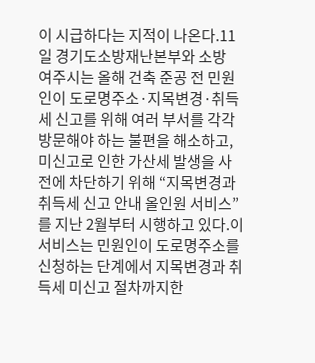이 시급하다는 지적이 나온다.11일 경기도소방재난본부와 소방
여주시는 올해 건축 준공 전 민원인이 도로명주소·지목변경·취득세 신고를 위해 여러 부서를 각각 방문해야 하는 불편을 해소하고, 미신고로 인한 가산세 발생을 사전에 차단하기 위해 “지목변경과 취득세 신고 안내 올인원 서비스”를 지난 2월부터 시행하고 있다.이 서비스는 민원인이 도로명주소를 신청하는 단계에서 지목변경과 취득세 미신고 절차까지한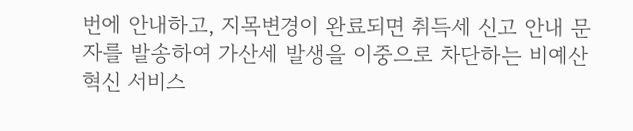번에 안내하고, 지목변경이 완료되면 취득세 신고 안내 문자를 발송하여 가산세 발생을 이중으로 차단하는 비예산 혁신 서비스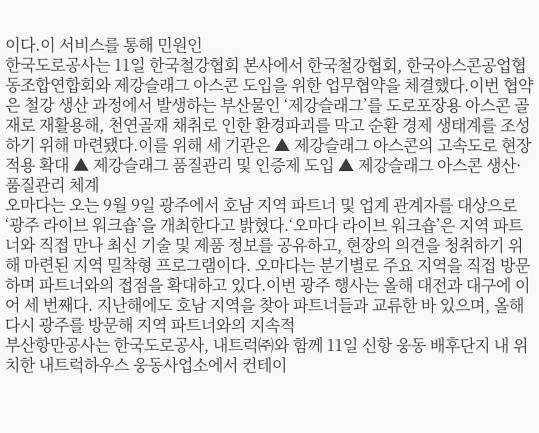이다.이 서비스를 통해 민원인
한국도로공사는 11일 한국철강협회 본사에서 한국철강협회, 한국아스콘공업협동조합연합회와 제강슬래그 아스콘 도입을 위한 업무협약을 체결했다.이번 협약은 철강 생산 과정에서 발생하는 부산물인 ‘제강슬래그’를 도로포장용 아스콘 골재로 재활용해, 천연골재 채취로 인한 환경파괴를 막고 순환 경제 생태계를 조성하기 위해 마련됐다.이를 위해 세 기관은 ▲ 제강슬래그 아스콘의 고속도로 현장 적용 확대 ▲ 제강슬래그 품질관리 및 인증제 도입 ▲ 제강슬래그 아스콘 생산·품질관리 체계
오마다는 오는 9월 9일 광주에서 호남 지역 파트너 및 업계 관계자를 대상으로 ‘광주 라이브 워크숍’을 개최한다고 밝혔다.‘오마다 라이브 워크숍’은 지역 파트너와 직접 만나 최신 기술 및 제품 정보를 공유하고, 현장의 의견을 청취하기 위해 마련된 지역 밀착형 프로그램이다. 오마다는 분기별로 주요 지역을 직접 방문하며 파트너와의 접점을 확대하고 있다.이번 광주 행사는 올해 대전과 대구에 이어 세 번째다. 지난해에도 호남 지역을 찾아 파트너들과 교류한 바 있으며, 올해 다시 광주를 방문해 지역 파트너와의 지속적
부산항만공사는 한국도로공사, 내트럭㈜와 함께 11일 신항 웅동 배후단지 내 위치한 내트럭하우스 웅동사업소에서 컨테이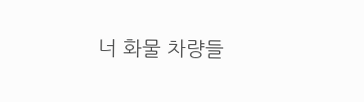너 화물 차량들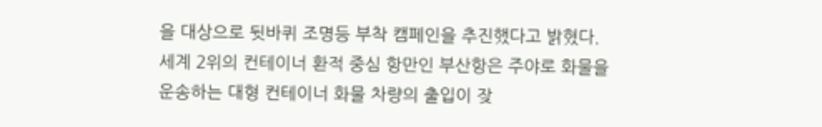을 대상으로 뒷바퀴 조명등 부착 캠페인을 추진했다고 밝혔다.세계 2위의 컨테이너 환적 중심 항만인 부산항은 주야로 화물을 운송하는 대형 컨테이너 화물 차량의 출입이 잦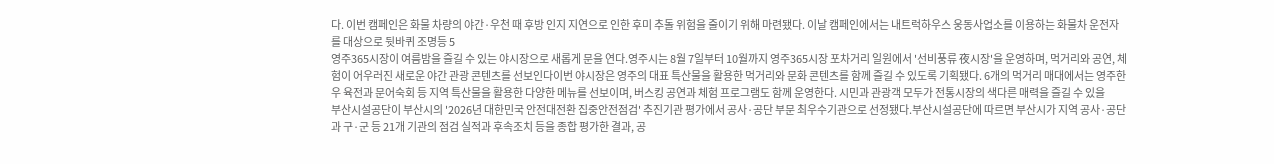다. 이번 캠페인은 화물 차량의 야간·우천 때 후방 인지 지연으로 인한 후미 추돌 위험을 줄이기 위해 마련됐다. 이날 캠페인에서는 내트럭하우스 웅동사업소를 이용하는 화물차 운전자를 대상으로 뒷바퀴 조명등 5
영주365시장이 여름밤을 즐길 수 있는 야시장으로 새롭게 문을 연다.영주시는 8월 7일부터 10월까지 영주365시장 포차거리 일원에서 '선비풍류 夜시장'을 운영하며, 먹거리와 공연, 체험이 어우러진 새로운 야간 관광 콘텐츠를 선보인다이번 야시장은 영주의 대표 특산물을 활용한 먹거리와 문화 콘텐츠를 함께 즐길 수 있도록 기획됐다. 6개의 먹거리 매대에서는 영주한우 육전과 문어숙회 등 지역 특산물을 활용한 다양한 메뉴를 선보이며, 버스킹 공연과 체험 프로그램도 함께 운영한다. 시민과 관광객 모두가 전통시장의 색다른 매력을 즐길 수 있을
부산시설공단이 부산시의 '2026년 대한민국 안전대전환 집중안전점검' 추진기관 평가에서 공사·공단 부문 최우수기관으로 선정됐다.부산시설공단에 따르면 부산시가 지역 공사·공단과 구·군 등 21개 기관의 점검 실적과 후속조치 등을 종합 평가한 결과, 공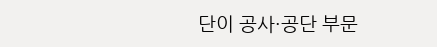단이 공사·공단 부문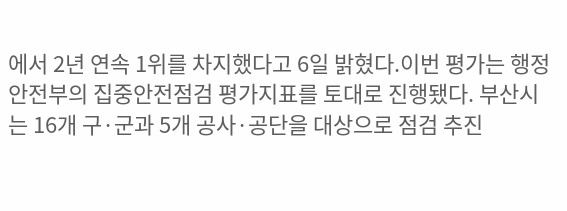에서 2년 연속 1위를 차지했다고 6일 밝혔다.이번 평가는 행정안전부의 집중안전점검 평가지표를 토대로 진행됐다. 부산시는 16개 구·군과 5개 공사·공단을 대상으로 점검 추진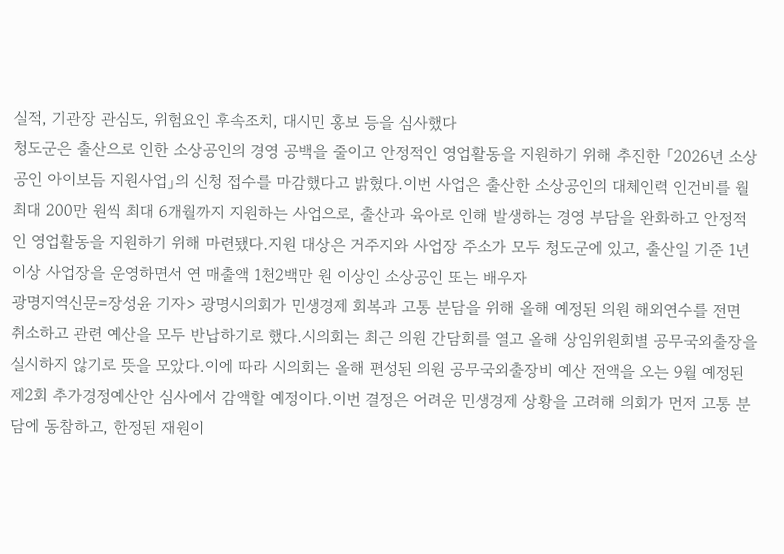실적, 기관장 관심도, 위험요인 후속조치, 대시민 홍보 등을 심사했다
청도군은 출산으로 인한 소상공인의 경영 공백을 줄이고 안정적인 영업활동을 지원하기 위해 추진한 「2026년 소상공인 아이보듬 지원사업」의 신청 접수를 마감했다고 밝혔다.이번 사업은 출산한 소상공인의 대체인력 인건비를 월 최대 200만 원씩 최대 6개월까지 지원하는 사업으로, 출산과 육아로 인해 발생하는 경영 부담을 완화하고 안정적인 영업활동을 지원하기 위해 마련됐다.지원 대상은 거주지와 사업장 주소가 모두 청도군에 있고, 출산일 기준 1년 이상 사업장을 운영하면서 연 매출액 1천2백만 원 이상인 소상공인 또는 배우자
광명지역신문=장성윤 기자> 광명시의회가 민생경제 회복과 고통 분담을 위해 올해 예정된 의원 해외연수를 전면 취소하고 관련 예산을 모두 반납하기로 했다.시의회는 최근 의원 간담회를 열고 올해 상임위원회별 공무국외출장을 실시하지 않기로 뜻을 모았다.이에 따라 시의회는 올해 편성된 의원 공무국외출장비 예산 전액을 오는 9월 예정된 제2회 추가경정예산안 심사에서 감액할 예정이다.이번 결정은 어려운 민생경제 상황을 고려해 의회가 먼저 고통 분담에 동참하고, 한정된 재원이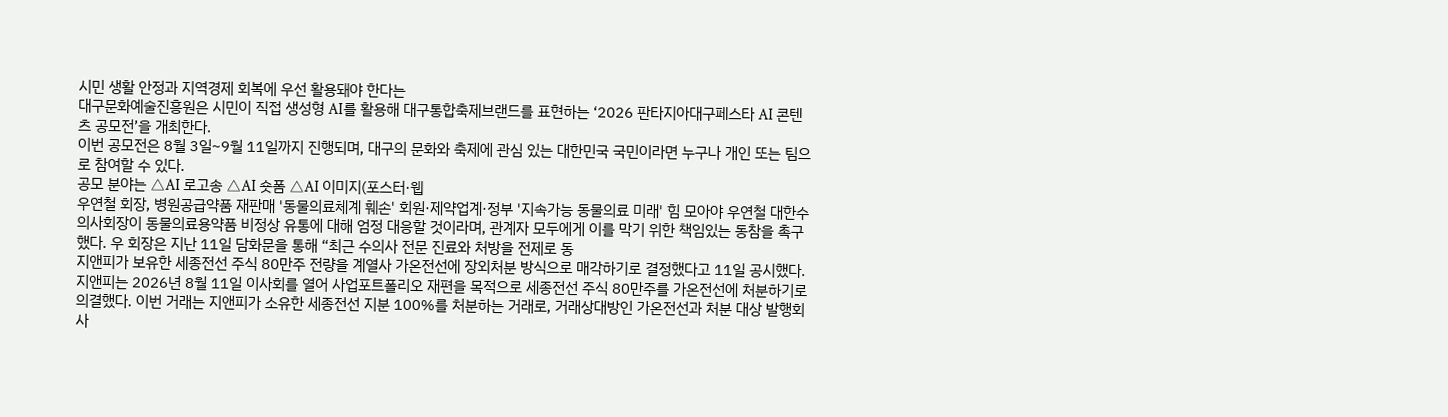시민 생활 안정과 지역경제 회복에 우선 활용돼야 한다는
대구문화예술진흥원은 시민이 직접 생성형 AI를 활용해 대구통합축제브랜드를 표현하는 ‘2026 판타지아대구페스타 AI 콘텐츠 공모전’을 개최한다.
이번 공모전은 8월 3일~9월 11일까지 진행되며, 대구의 문화와 축제에 관심 있는 대한민국 국민이라면 누구나 개인 또는 팀으로 참여할 수 있다.
공모 분야는 △AI 로고송 △AI 숏폼 △AI 이미지(포스터·웹
우연철 회장, 병원공급약품 재판매 '동물의료체계 훼손' 회원·제약업계·정부 '지속가능 동물의료 미래' 힘 모아야 우연철 대한수의사회장이 동물의료용약품 비정상 유통에 대해 엄정 대응할 것이라며, 관계자 모두에게 이를 막기 위한 책임있는 동참을 촉구했다. 우 회장은 지난 11일 담화문을 통해 “최근 수의사 전문 진료와 처방을 전제로 동
지앤피가 보유한 세종전선 주식 80만주 전량을 계열사 가온전선에 장외처분 방식으로 매각하기로 결정했다고 11일 공시했다.지앤피는 2026년 8월 11일 이사회를 열어 사업포트폴리오 재편을 목적으로 세종전선 주식 80만주를 가온전선에 처분하기로 의결했다. 이번 거래는 지앤피가 소유한 세종전선 지분 100%를 처분하는 거래로, 거래상대방인 가온전선과 처분 대상 발행회사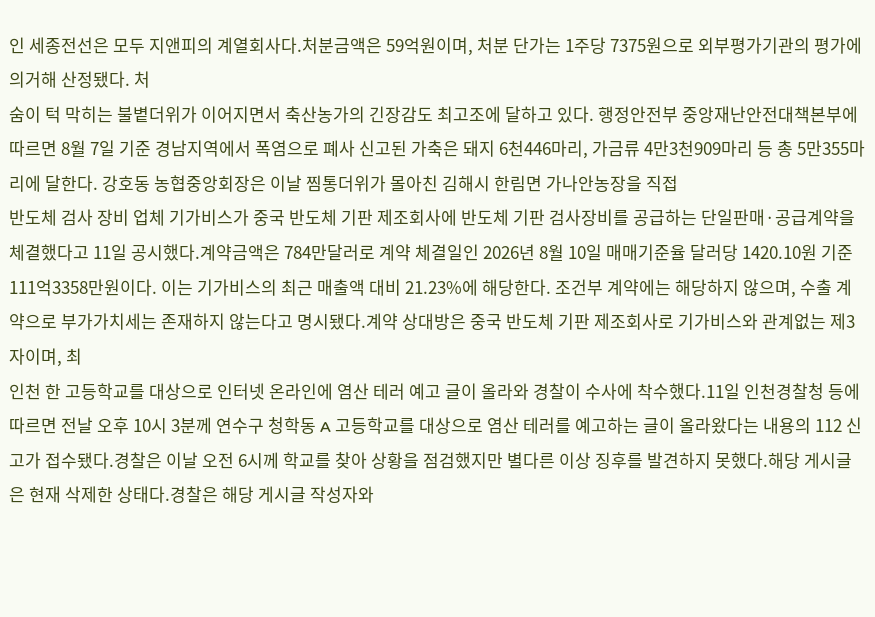인 세종전선은 모두 지앤피의 계열회사다.처분금액은 59억원이며, 처분 단가는 1주당 7375원으로 외부평가기관의 평가에 의거해 산정됐다. 처
숨이 턱 막히는 불볕더위가 이어지면서 축산농가의 긴장감도 최고조에 달하고 있다. 행정안전부 중앙재난안전대책본부에 따르면 8월 7일 기준 경남지역에서 폭염으로 폐사 신고된 가축은 돼지 6천446마리, 가금류 4만3천909마리 등 총 5만355마리에 달한다. 강호동 농협중앙회장은 이날 찜통더위가 몰아친 김해시 한림면 가나안농장을 직접
반도체 검사 장비 업체 기가비스가 중국 반도체 기판 제조회사에 반도체 기판 검사장비를 공급하는 단일판매·공급계약을 체결했다고 11일 공시했다.계약금액은 784만달러로 계약 체결일인 2026년 8월 10일 매매기준율 달러당 1420.10원 기준 111억3358만원이다. 이는 기가비스의 최근 매출액 대비 21.23%에 해당한다. 조건부 계약에는 해당하지 않으며, 수출 계약으로 부가가치세는 존재하지 않는다고 명시됐다.계약 상대방은 중국 반도체 기판 제조회사로 기가비스와 관계없는 제3자이며, 최
인천 한 고등학교를 대상으로 인터넷 온라인에 염산 테러 예고 글이 올라와 경찰이 수사에 착수했다.11일 인천경찰청 등에 따르면 전날 오후 10시 3분께 연수구 청학동 A 고등학교를 대상으로 염산 테러를 예고하는 글이 올라왔다는 내용의 112 신고가 접수됐다.경찰은 이날 오전 6시께 학교를 찾아 상황을 점검했지만 별다른 이상 징후를 발견하지 못했다.해당 게시글은 현재 삭제한 상태다.경찰은 해당 게시글 작성자와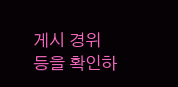게시 경위 등을 확인하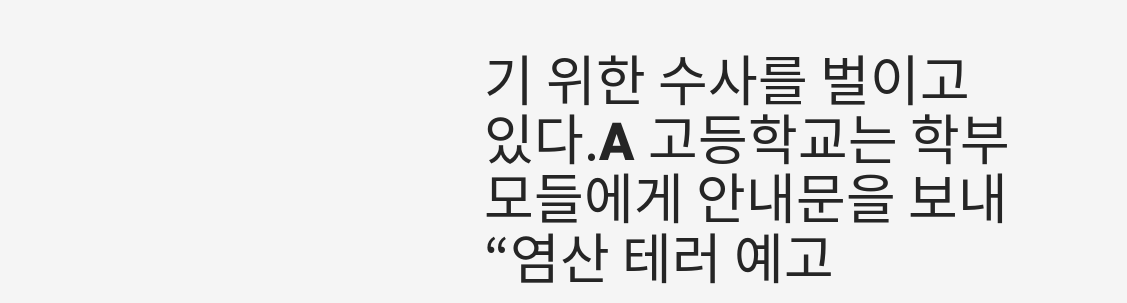기 위한 수사를 벌이고 있다.A 고등학교는 학부모들에게 안내문을 보내 “염산 테러 예고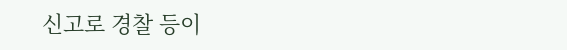신고로 경찰 등이